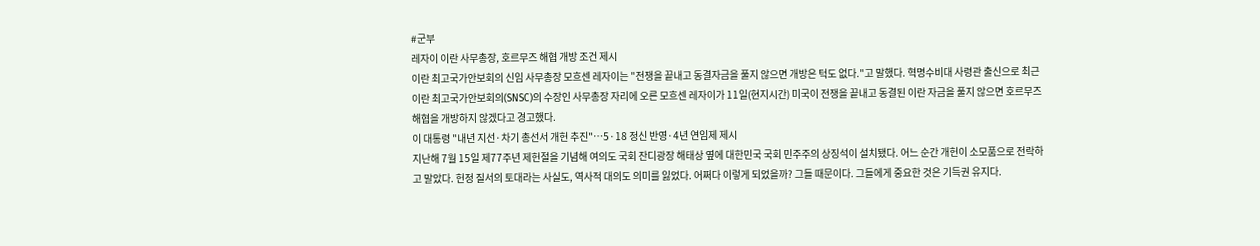#군부
레자이 이란 사무총장, 호르무즈 해협 개방 조건 제시
이란 최고국가안보회의 신임 사무총장 모흐센 레자이는 "전쟁을 끝내고 동결자금을 풀지 않으면 개방은 턱도 없다."고 말했다. 혁명수비대 사령관 출신으로 최근 이란 최고국가안보회의(SNSC)의 수장인 사무총장 자리에 오른 모흐센 레자이가 11일(현지시간) 미국이 전쟁을 끝내고 동결된 이란 자금을 풀지 않으면 호르무즈 해협을 개방하지 않겠다고 경고했다.
이 대통령 "내년 지선·차기 총선서 개헌 추진"…5·18 정신 반영·4년 연임제 제시
지난해 7월 15일 제77주년 제헌절을 기념해 여의도 국회 잔디광장 해태상 옆에 대한민국 국회 민주주의 상징석이 설치됐다. 어느 순간 개헌이 소모품으로 전락하고 말았다. 헌정 질서의 토대라는 사실도, 역사적 대의도 의미를 잃었다. 어쩌다 이렇게 되었을까? 그들 때문이다. 그들에게 중요한 것은 기득권 유지다.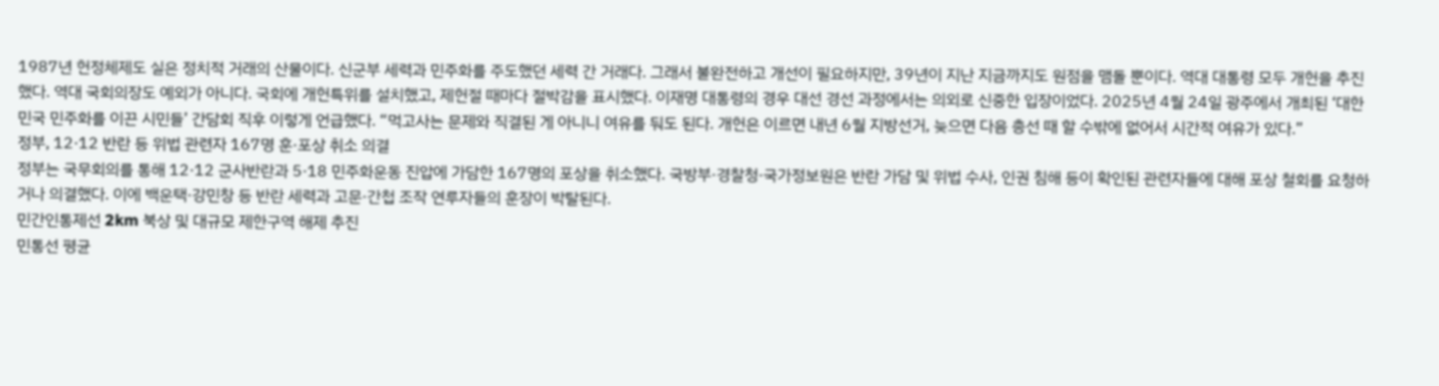1987년 헌정체제도 실은 정치적 거래의 산물이다. 신군부 세력과 민주화를 주도했던 세력 간 거래다. 그래서 불완전하고 개선이 필요하지만, 39년이 지난 지금까지도 원점을 맴돌 뿐이다. 역대 대통령 모두 개헌을 추진했다. 역대 국회의장도 예외가 아니다. 국회에 개헌특위를 설치했고, 제헌절 때마다 절박감을 표시했다. 이재명 대통령의 경우 대선 경선 과정에서는 의외로 신중한 입장이었다. 2025년 4월 24일 광주에서 개최된 ‘대한민국 민주화를 이끈 시민들’ 간담회 직후 이렇게 언급했다. “먹고사는 문제와 직결된 게 아니니 여유를 둬도 된다. 개헌은 이르면 내년 6월 지방선거, 늦으면 다음 총선 때 할 수밖에 없어서 시간적 여유가 있다.”
정부, 12·12 반란 등 위법 관련자 167명 훈·포상 취소 의결
정부는 국무회의를 통해 12·12 군사반란과 5·18 민주화운동 진압에 가담한 167명의 포상을 취소했다. 국방부·경찰청·국가정보원은 반란 가담 및 위법 수사, 인권 침해 등이 확인된 관련자들에 대해 포상 철회를 요청하거나 의결했다. 이에 백운택·강민창 등 반란 세력과 고문·간첩 조작 연루자들의 훈장이 박탈된다.
민간인통제선 2km 북상 및 대규모 제한구역 해제 추진
민통선 평균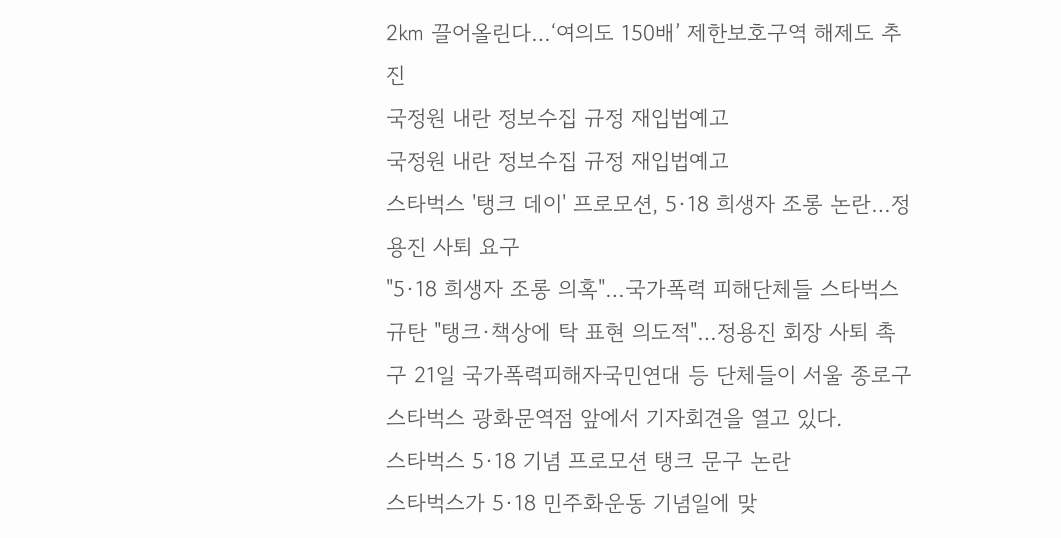2㎞ 끌어올린다…‘여의도 150배’ 제한보호구역 해제도 추진
국정원 내란 정보수집 규정 재입법예고
국정원 내란 정보수집 규정 재입법예고
스타벅스 '탱크 데이' 프로모션, 5·18 희생자 조롱 논란…정용진 사퇴 요구
"5·18 희생자 조롱 의혹"…국가폭력 피해단체들 스타벅스 규탄 "탱크·책상에 탁 표현 의도적"…정용진 회장 사퇴 촉구 21일 국가폭력피해자국민연대 등 단체들이 서울 종로구 스타벅스 광화문역점 앞에서 기자회견을 열고 있다.
스타벅스 5·18 기념 프로모션 탱크 문구 논란
스타벅스가 5·18 민주화운동 기념일에 맞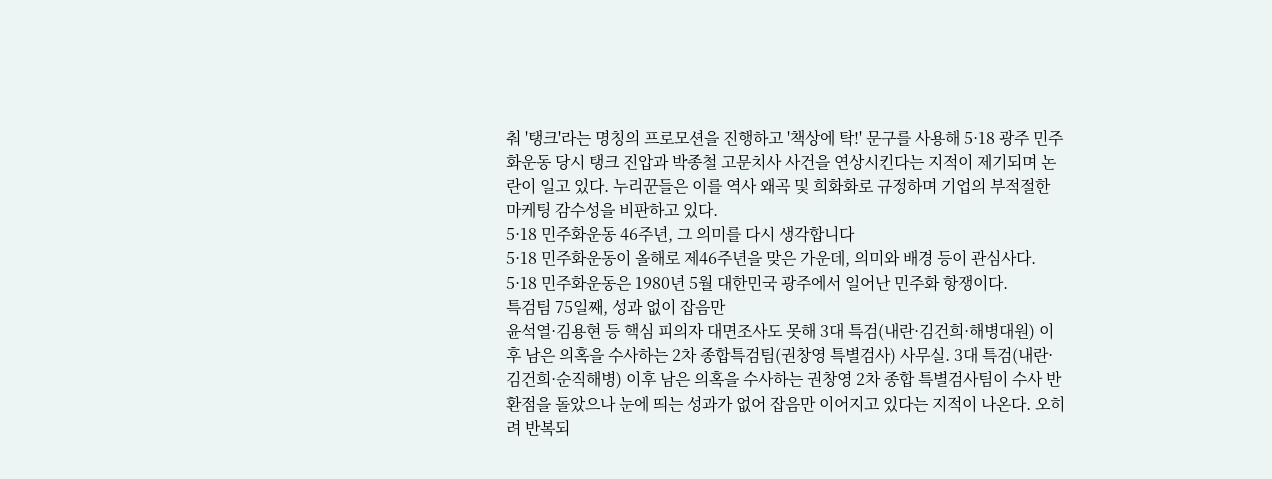춰 '탱크'라는 명칭의 프로모션을 진행하고 '책상에 탁!' 문구를 사용해 5·18 광주 민주화운동 당시 탱크 진압과 박종철 고문치사 사건을 연상시킨다는 지적이 제기되며 논란이 일고 있다. 누리꾼들은 이를 역사 왜곡 및 희화화로 규정하며 기업의 부적절한 마케팅 감수성을 비판하고 있다.
5·18 민주화운동 46주년, 그 의미를 다시 생각합니다
5·18 민주화운동이 올해로 제46주년을 맞은 가운데, 의미와 배경 등이 관심사다. 5·18 민주화운동은 1980년 5월 대한민국 광주에서 일어난 민주화 항쟁이다.
특검팀 75일째, 성과 없이 잡음만
윤석열·김용현 등 핵심 피의자 대면조사도 못해 3대 특검(내란·김건희·해병대원) 이후 남은 의혹을 수사하는 2차 종합특검팀(권창영 특별검사) 사무실. 3대 특검(내란·김건희·순직해병) 이후 남은 의혹을 수사하는 권창영 2차 종합 특별검사팀이 수사 반환점을 돌았으나 눈에 띄는 성과가 없어 잡음만 이어지고 있다는 지적이 나온다. 오히려 반복되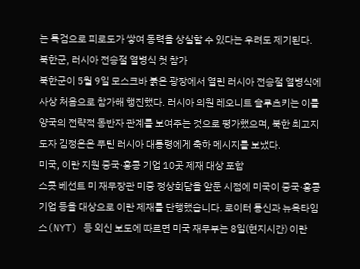는 특검으로 피로도가 쌓여 동력을 상실할 수 있다는 우려도 제기된다.
북한군, 러시아 전승절 열병식 첫 참가
북한군이 5월 9일 모스크바 붉은 광장에서 열린 러시아 전승절 열병식에 사상 처음으로 참가해 행진했다. 러시아 의원 레오니트 슬루츠키는 이를 양국의 전략적 동반자 관계를 보여주는 것으로 평가했으며, 북한 최고지도자 김정은은 푸틴 러시아 대통령에게 축하 메시지를 보냈다.
미국, 이란 지원 중국·홍콩 기업 10곳 제재 대상 포함
스콧 베선트 미 재무장관 미중 정상회담을 앞둔 시점에 미국이 중국·홍콩 기업 등을 대상으로 이란 제재를 단행했습니다. 로이터 통신과 뉴욕타임스(NYT) 등 외신 보도에 따르면 미국 재무부는 8일(현지시간) 이란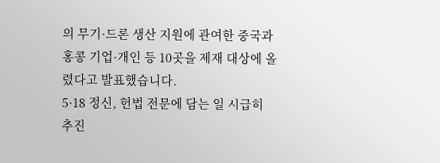의 무기·드론 생산 지원에 관여한 중국과 홍콩 기업·개인 등 10곳을 제재 대상에 올렸다고 발표했습니다.
5·18 정신, 헌법 전문에 담는 일 시급히 추진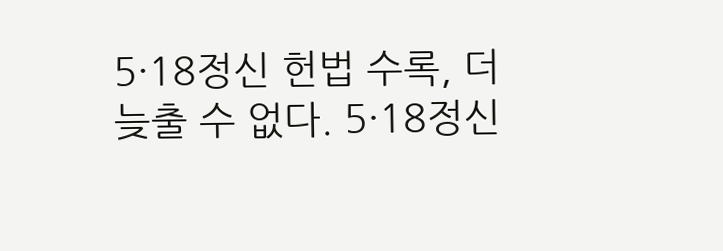5·18정신 헌법 수록, 더 늦출 수 없다. 5·18정신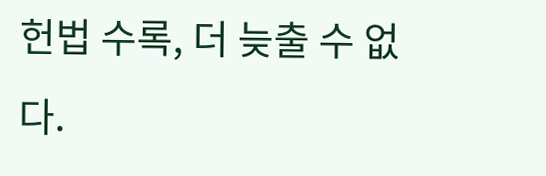헌법 수록, 더 늦출 수 없다.